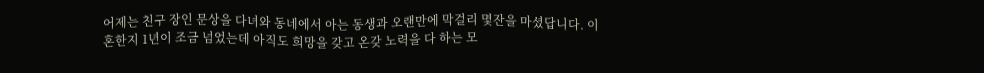어제는 친구 장인 문상을 다녀와 동네에서 아는 동생과 오랜만에 막걸리 몇잔을 마셨답니다. 이혼한지 1년이 조금 넘었는데 아직도 희망을 갖고 온갖 노력을 다 하는 모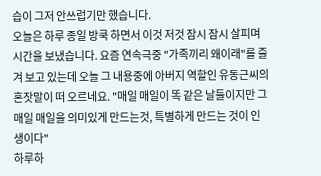습이 그저 안쓰럽기만 했습니다.
오늘은 하루 종일 방쿡 하면서 이것 저것 잠시 잠시 살피며 시간을 보냈습니다. 요즘 연속극중 "가족끼리 왜이래"를 즐겨 보고 있는데 오늘 그 내용중에 아버지 역할인 유동근씨의 혼잣말이 떠 오르네요. "매일 매일이 똑 같은 날들이지만 그 매일 매일을 의미있게 만드는것, 특별하게 만드는 것이 인생이다"
하루하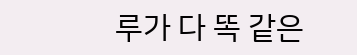루가 다 똑 같은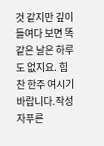것 같지만 깊이 들여다 보면 똑 같은 날은 하루도 없지요. 힘찬 한주 여시기 바랍니다.작성자푸른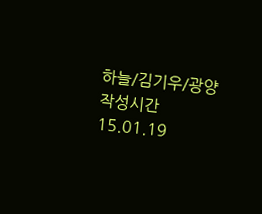하늘/김기우/광양작성시간15.01.19